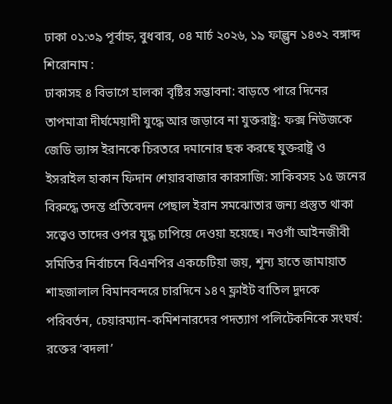ঢাকা ০১:৩৯ পূর্বাহ্ন, বুধবার, ০৪ মার্চ ২০২৬, ১৯ ফাল্গুন ১৪৩২ বঙ্গাব্দ
শিরোনাম :
ঢাকাসহ ৪ বিভাগে হালকা বৃষ্টির সম্ভাবনা: বাড়তে পারে দিনের তাপমাত্রা দীর্ঘমেয়াদী যুদ্ধে আর জড়াবে না যুক্তরাষ্ট্র: ফক্স নিউজকে জেডি ভ্যান্স ইরানকে চিরতরে দমানোর ছক করছে যুক্তরাষ্ট্র ও ইসরাইল হাকান ফিদান শেয়ারবাজার কারসাজি: সাকিবসহ ১৫ জনের বিরুদ্ধে তদন্ত প্রতিবেদন পেছাল ইরান সমঝোতার জন্য প্রস্তুত থাকা সত্ত্বেও তাদের ওপর যুদ্ধ চাপিয়ে দেওয়া হয়েছে। নওগাঁ আইনজীবী সমিতির নির্বাচনে বিএনপির একচেটিয়া জয়, শূন্য হাতে জামায়াত শাহজালাল বিমানবন্দরে চারদিনে ১৪৭ ফ্লাইট বাতিল দুদকে পরিবর্তন, চেয়ারম্যান-কমিশনারদের পদত্যাগ পলিটেকনিকে সংঘর্ষ: রক্তের ‘বদলা’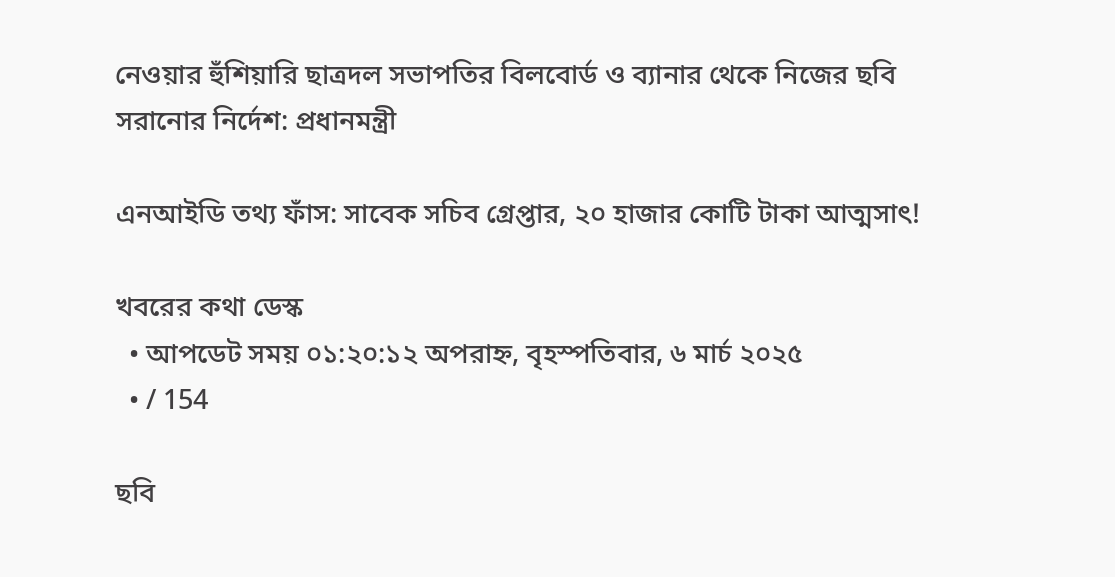নেওয়ার হুঁশিয়ারি ছাত্রদল সভাপতির বিলবোর্ড ও ব্যানার থেকে নিজের ছবি সরানোর নির্দেশ: প্রধানমন্ত্রী

এনআইডি তথ্য ফাঁস: সাবেক সচিব গ্রেপ্তার, ২০ হাজার কোটি টাকা আত্মসাৎ!

খবরের কথা ডেস্ক
  • আপডেট সময় ০১:২০:১২ অপরাহ্ন, বৃহস্পতিবার, ৬ মার্চ ২০২৫
  • / 154

ছবি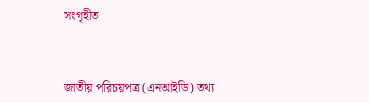সংগৃহীত



জাতীয় পরিচয়পত্র (এনআইডি) তথ্য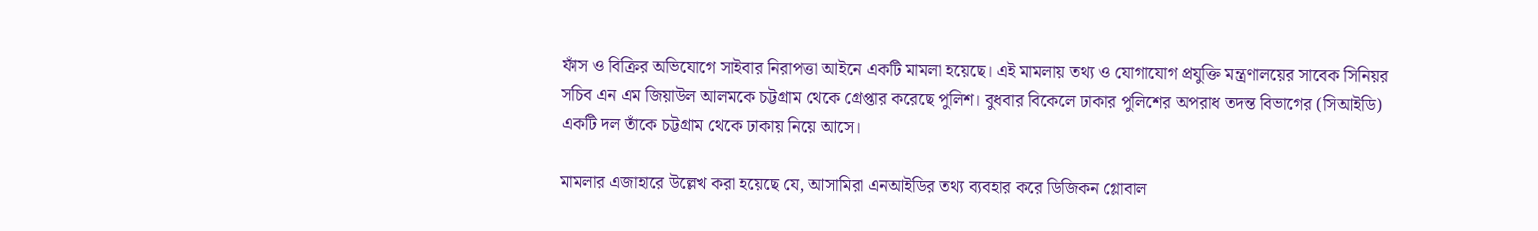ফাঁস ও বিক্রির অভিযোগে সাইবার নিরাপত্তা আইনে একটি মামলা হয়েছে। এই মামলায় তথ্য ও যোগাযোগ প্রযুক্তি মন্ত্রণালয়ের সাবেক সিনিয়র সচিব এন এম জিয়াউল আলমকে চট্টগ্রাম থেকে গ্রেপ্তার করেছে পুলিশ। বুধবার বিকেলে ঢাকার পুলিশের অপরাধ তদন্ত বিভাগের (সিআইডি) একটি দল তাঁকে চট্টগ্রাম থেকে ঢাকায় নিয়ে আসে।

মামলার এজাহারে উল্লেখ করা হয়েছে যে, আসামিরা এনআইডির তথ্য ব্যবহার করে ডিজিকন গ্লোবাল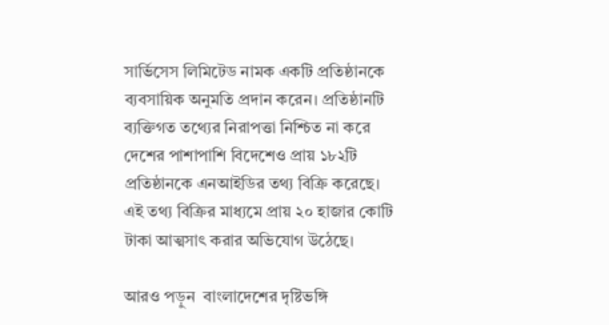সার্ভিসেস লিমিটেড নামক একটি প্রতিষ্ঠানকে ব্যবসায়িক অনুমতি প্রদান করেন। প্রতিষ্ঠানটি ব্যক্তিগত তথ্যের নিরাপত্তা নিশ্চিত না করে দেশের পাশাপাশি বিদেশেও প্রায় ১৮২টি প্রতিষ্ঠানকে এনআইডির তথ্য বিক্রি করেছে। এই তথ্য বিক্রির মাধ্যমে প্রায় ২০ হাজার কোটি টাকা আত্মসাৎ করার অভিযোগ উঠেছে।

আরও পড়ুন  বাংলাদেশের দৃষ্টিভঙ্গি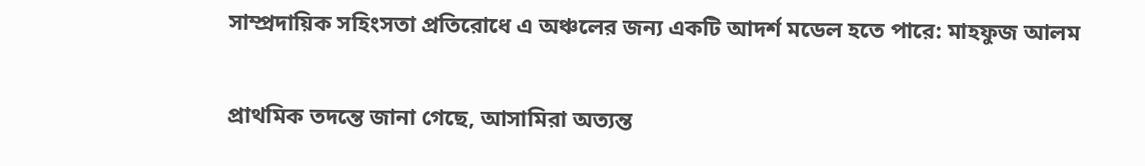সাম্প্রদায়িক সহিংসতা প্রতিরোধে এ অঞ্চলের জন্য একটি আদর্শ মডেল হতে পারে: মাহফুজ আলম

প্রাথমিক তদন্তে জানা গেছে, আসামিরা অত্যন্ত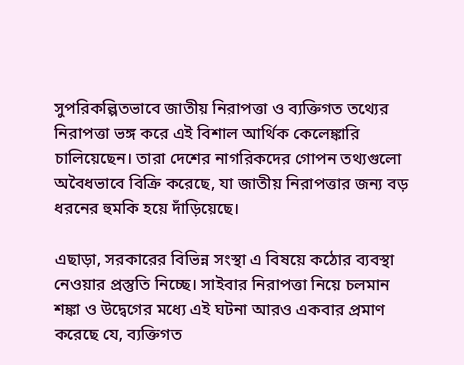সুপরিকল্পিতভাবে জাতীয় নিরাপত্তা ও ব্যক্তিগত তথ্যের নিরাপত্তা ভঙ্গ করে এই বিশাল আর্থিক কেলেঙ্কারি চালিয়েছেন। তারা দেশের নাগরিকদের গোপন তথ্যগুলো অবৈধভাবে বিক্রি করেছে, যা জাতীয় নিরাপত্তার জন্য বড় ধরনের হুমকি হয়ে দাঁড়িয়েছে।

এছাড়া, সরকারের বিভিন্ন সংস্থা এ বিষয়ে কঠোর ব্যবস্থা নেওয়ার প্রস্তুতি নিচ্ছে। সাইবার নিরাপত্তা নিয়ে চলমান শঙ্কা ও উদ্বেগের মধ্যে এই ঘটনা আরও একবার প্রমাণ করেছে যে, ব্যক্তিগত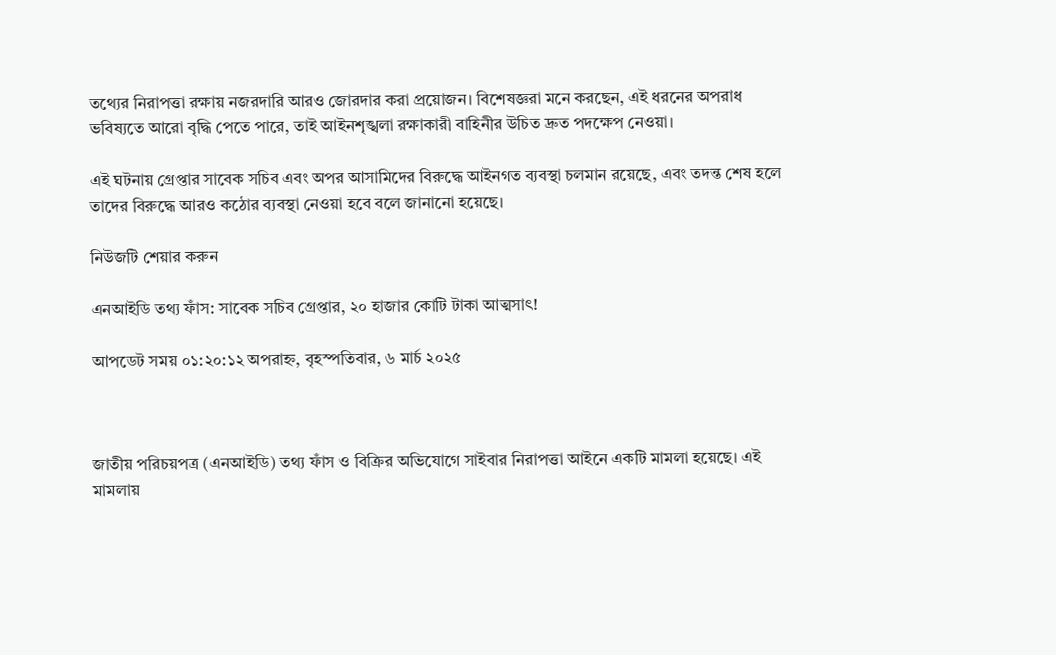তথ্যের নিরাপত্তা রক্ষায় নজরদারি আরও জোরদার করা প্রয়োজন। বিশেষজ্ঞরা মনে করছেন, এই ধরনের অপরাধ ভবিষ্যতে আরো বৃদ্ধি পেতে পারে, তাই আইনশৃঙ্খলা রক্ষাকারী বাহিনীর উচিত দ্রুত পদক্ষেপ নেওয়া।

এই ঘটনায় গ্রেপ্তার সাবেক সচিব এবং অপর আসামিদের বিরুদ্ধে আইনগত ব্যবস্থা চলমান রয়েছে, এবং তদন্ত শেষ হলে তাদের বিরুদ্ধে আরও কঠোর ব্যবস্থা নেওয়া হবে বলে জানানো হয়েছে।

নিউজটি শেয়ার করুন

এনআইডি তথ্য ফাঁস: সাবেক সচিব গ্রেপ্তার, ২০ হাজার কোটি টাকা আত্মসাৎ!

আপডেট সময় ০১:২০:১২ অপরাহ্ন, বৃহস্পতিবার, ৬ মার্চ ২০২৫



জাতীয় পরিচয়পত্র (এনআইডি) তথ্য ফাঁস ও বিক্রির অভিযোগে সাইবার নিরাপত্তা আইনে একটি মামলা হয়েছে। এই মামলায়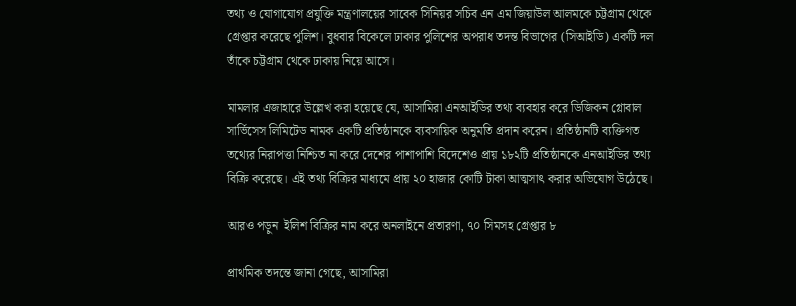তথ্য ও যোগাযোগ প্রযুক্তি মন্ত্রণালয়ের সাবেক সিনিয়র সচিব এন এম জিয়াউল আলমকে চট্টগ্রাম থেকে গ্রেপ্তার করেছে পুলিশ। বুধবার বিকেলে ঢাকার পুলিশের অপরাধ তদন্ত বিভাগের (সিআইডি) একটি দল তাঁকে চট্টগ্রাম থেকে ঢাকায় নিয়ে আসে।

মামলার এজাহারে উল্লেখ করা হয়েছে যে, আসামিরা এনআইডির তথ্য ব্যবহার করে ডিজিকন গ্লোবাল সার্ভিসেস লিমিটেড নামক একটি প্রতিষ্ঠানকে ব্যবসায়িক অনুমতি প্রদান করেন। প্রতিষ্ঠানটি ব্যক্তিগত তথ্যের নিরাপত্তা নিশ্চিত না করে দেশের পাশাপাশি বিদেশেও প্রায় ১৮২টি প্রতিষ্ঠানকে এনআইডির তথ্য বিক্রি করেছে। এই তথ্য বিক্রির মাধ্যমে প্রায় ২০ হাজার কোটি টাকা আত্মসাৎ করার অভিযোগ উঠেছে।

আরও পড়ুন  ইলিশ বিক্রির নাম করে অনলাইনে প্রতারণা, ৭০ সিমসহ গ্রেপ্তার ৮

প্রাথমিক তদন্তে জানা গেছে, আসামিরা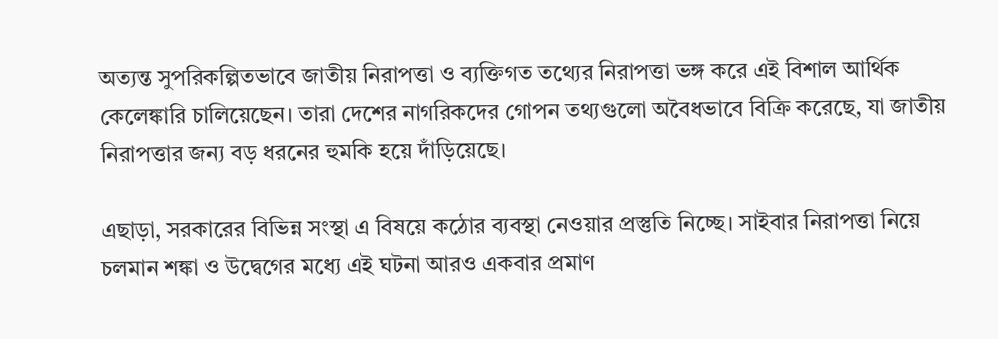অত্যন্ত সুপরিকল্পিতভাবে জাতীয় নিরাপত্তা ও ব্যক্তিগত তথ্যের নিরাপত্তা ভঙ্গ করে এই বিশাল আর্থিক কেলেঙ্কারি চালিয়েছেন। তারা দেশের নাগরিকদের গোপন তথ্যগুলো অবৈধভাবে বিক্রি করেছে, যা জাতীয় নিরাপত্তার জন্য বড় ধরনের হুমকি হয়ে দাঁড়িয়েছে।

এছাড়া, সরকারের বিভিন্ন সংস্থা এ বিষয়ে কঠোর ব্যবস্থা নেওয়ার প্রস্তুতি নিচ্ছে। সাইবার নিরাপত্তা নিয়ে চলমান শঙ্কা ও উদ্বেগের মধ্যে এই ঘটনা আরও একবার প্রমাণ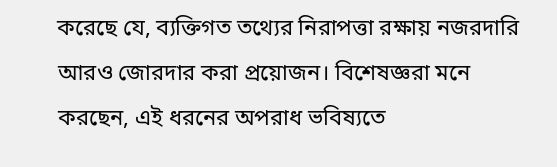করেছে যে, ব্যক্তিগত তথ্যের নিরাপত্তা রক্ষায় নজরদারি আরও জোরদার করা প্রয়োজন। বিশেষজ্ঞরা মনে করছেন, এই ধরনের অপরাধ ভবিষ্যতে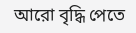আরো বৃদ্ধি পেতে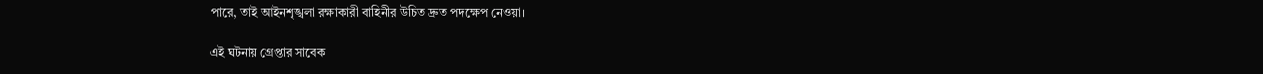পারে, তাই আইনশৃঙ্খলা রক্ষাকারী বাহিনীর উচিত দ্রুত পদক্ষেপ নেওয়া।

এই ঘটনায় গ্রেপ্তার সাবেক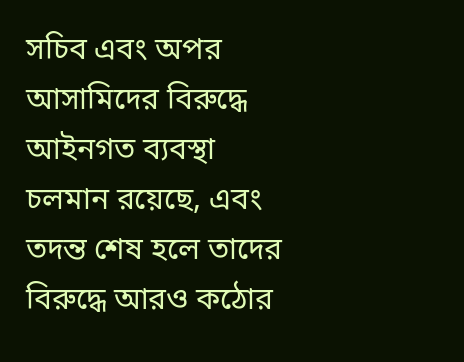সচিব এবং অপর আসামিদের বিরুদ্ধে আইনগত ব্যবস্থা চলমান রয়েছে, এবং তদন্ত শেষ হলে তাদের বিরুদ্ধে আরও কঠোর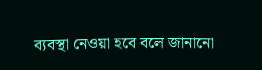ব্যবস্থা নেওয়া হবে বলে জানানো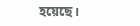হয়েছে।